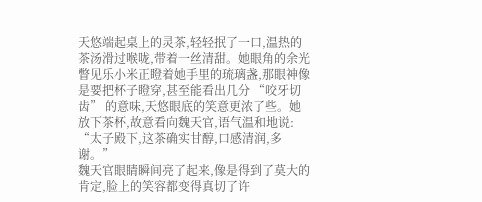天悠端起桌上的灵茶,轻轻抿了一口,温热的茶汤滑过喉咙,带着一丝清甜。她眼角的余光瞥见乐小米正瞪着她手里的琉璃盏,那眼神像是要把杯子瞪穿,甚至能看出几分 “咬牙切齿” 的意味,天悠眼底的笑意更浓了些。她放下茶杯,故意看向魏天官,语气温和地说:
“太子殿下,这茶确实甘醇,口感清润,多谢。”
魏天官眼睛瞬间亮了起来,像是得到了莫大的肯定,脸上的笑容都变得真切了许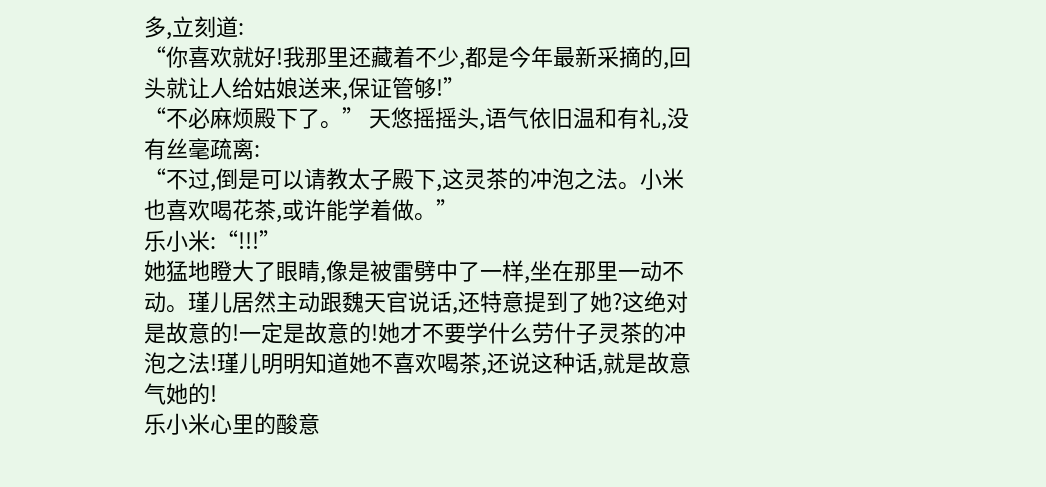多,立刻道:
“你喜欢就好!我那里还藏着不少,都是今年最新采摘的,回头就让人给姑娘送来,保证管够!”
“不必麻烦殿下了。” 天悠摇摇头,语气依旧温和有礼,没有丝毫疏离:
“不过,倒是可以请教太子殿下,这灵茶的冲泡之法。小米也喜欢喝花茶,或许能学着做。”
乐小米:“!!!”
她猛地瞪大了眼睛,像是被雷劈中了一样,坐在那里一动不动。瑾儿居然主动跟魏天官说话,还特意提到了她?这绝对是故意的!一定是故意的!她才不要学什么劳什子灵茶的冲泡之法!瑾儿明明知道她不喜欢喝茶,还说这种话,就是故意气她的!
乐小米心里的酸意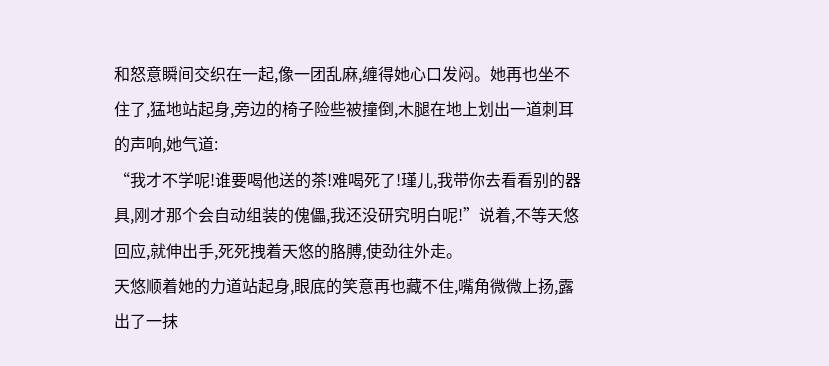和怒意瞬间交织在一起,像一团乱麻,缠得她心口发闷。她再也坐不住了,猛地站起身,旁边的椅子险些被撞倒,木腿在地上划出一道刺耳的声响,她气道:
“我才不学呢!谁要喝他送的茶!难喝死了!瑾儿,我带你去看看别的器具,刚才那个会自动组装的傀儡,我还没研究明白呢!”说着,不等天悠回应,就伸出手,死死拽着天悠的胳膊,使劲往外走。
天悠顺着她的力道站起身,眼底的笑意再也藏不住,嘴角微微上扬,露出了一抹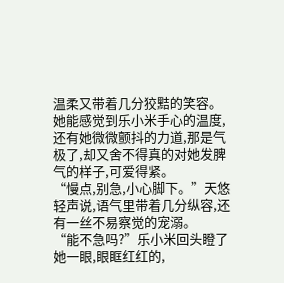温柔又带着几分狡黠的笑容。她能感觉到乐小米手心的温度,还有她微微颤抖的力道,那是气极了,却又舍不得真的对她发脾气的样子,可爱得紧。
“慢点,别急,小心脚下。”天悠轻声说,语气里带着几分纵容,还有一丝不易察觉的宠溺。
“能不急吗?”乐小米回头瞪了她一眼,眼眶红红的,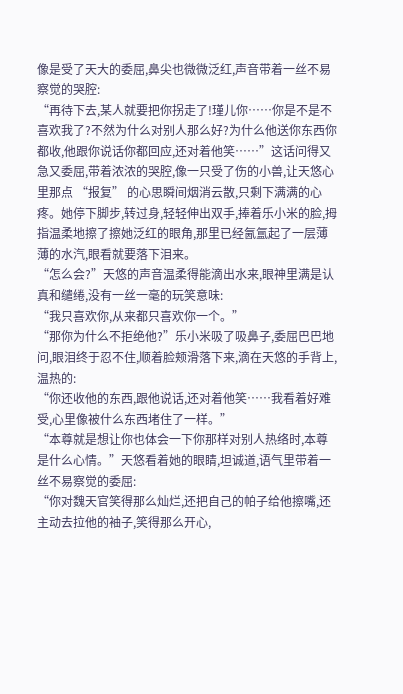像是受了天大的委屈,鼻尖也微微泛红,声音带着一丝不易察觉的哭腔:
“再待下去,某人就要把你拐走了!瑾儿你……你是不是不喜欢我了?不然为什么对别人那么好?为什么他送你东西你都收,他跟你说话你都回应,还对着他笑……”这话问得又急又委屈,带着浓浓的哭腔,像一只受了伤的小兽,让天悠心里那点 “报复” 的心思瞬间烟消云散,只剩下满满的心疼。她停下脚步,转过身,轻轻伸出双手,捧着乐小米的脸,拇指温柔地擦了擦她泛红的眼角,那里已经氤氲起了一层薄薄的水汽,眼看就要落下泪来。
“怎么会?”天悠的声音温柔得能滴出水来,眼神里满是认真和缱绻,没有一丝一毫的玩笑意味:
“我只喜欢你,从来都只喜欢你一个。”
“那你为什么不拒绝他?”乐小米吸了吸鼻子,委屈巴巴地问,眼泪终于忍不住,顺着脸颊滑落下来,滴在天悠的手背上,温热的:
“你还收他的东西,跟他说话,还对着他笑……我看着好难受,心里像被什么东西堵住了一样。”
“本尊就是想让你也体会一下你那样对别人热络时,本尊是什么心情。”天悠看着她的眼睛,坦诚道,语气里带着一丝不易察觉的委屈:
“你对魏天官笑得那么灿烂,还把自己的帕子给他擦嘴,还主动去拉他的袖子,笑得那么开心,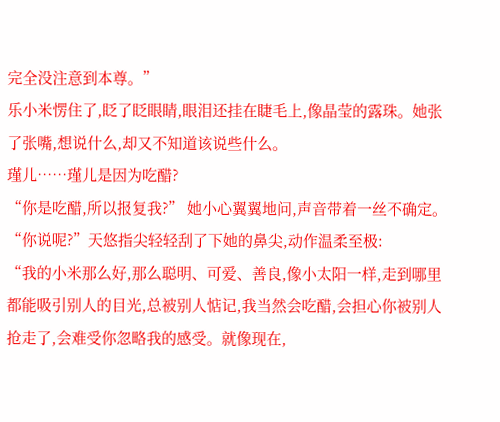完全没注意到本尊。”
乐小米愣住了,眨了眨眼睛,眼泪还挂在睫毛上,像晶莹的露珠。她张了张嘴,想说什么,却又不知道该说些什么。
瑾儿……瑾儿是因为吃醋?
“你是吃醋,所以报复我?” 她小心翼翼地问,声音带着一丝不确定。
“你说呢?”天悠指尖轻轻刮了下她的鼻尖,动作温柔至极:
“我的小米那么好,那么聪明、可爱、善良,像小太阳一样,走到哪里都能吸引别人的目光,总被别人惦记,我当然会吃醋,会担心你被别人抢走了,会难受你忽略我的感受。就像现在,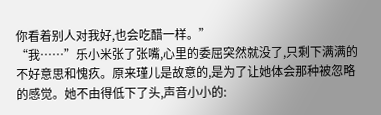你看着别人对我好,也会吃醋一样。”
“我……”乐小米张了张嘴,心里的委屈突然就没了,只剩下满满的不好意思和愧疚。原来瑾儿是故意的,是为了让她体会那种被忽略的感觉。她不由得低下了头,声音小小的: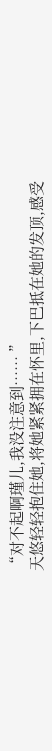“对不起啊瑾儿,我没注意到…… ”
天悠轻轻抱住她,将她紧紧拥在怀里,下巴抵在她的发顶,感受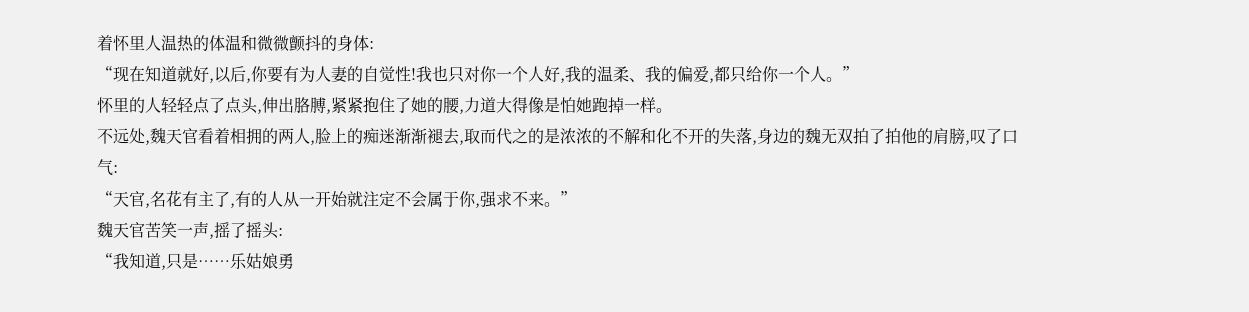着怀里人温热的体温和微微颤抖的身体:
“现在知道就好,以后,你要有为人妻的自觉性!我也只对你一个人好,我的温柔、我的偏爱,都只给你一个人。”
怀里的人轻轻点了点头,伸出胳膊,紧紧抱住了她的腰,力道大得像是怕她跑掉一样。
不远处,魏天官看着相拥的两人,脸上的痴迷渐渐褪去,取而代之的是浓浓的不解和化不开的失落,身边的魏无双拍了拍他的肩膀,叹了口气:
“天官,名花有主了,有的人从一开始就注定不会属于你,强求不来。”
魏天官苦笑一声,摇了摇头:
“我知道,只是……乐姑娘勇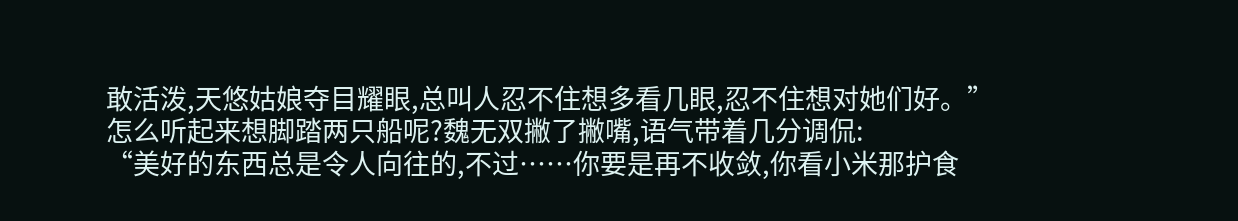敢活泼,天悠姑娘夺目耀眼,总叫人忍不住想多看几眼,忍不住想对她们好。”
怎么听起来想脚踏两只船呢?魏无双撇了撇嘴,语气带着几分调侃:
“美好的东西总是令人向往的,不过……你要是再不收敛,你看小米那护食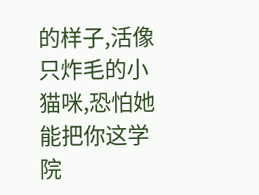的样子,活像只炸毛的小猫咪,恐怕她能把你这学院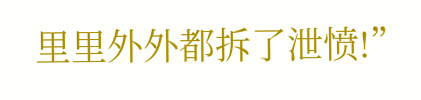里里外外都拆了泄愤!”